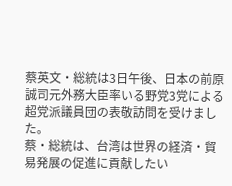蔡英文・総統は3日午後、日本の前原誠司元外務大臣率いる野党3党による超党派議員団の表敬訪問を受けました。
蔡・総統は、台湾は世界の経済・貿易発展の促進に貢献したい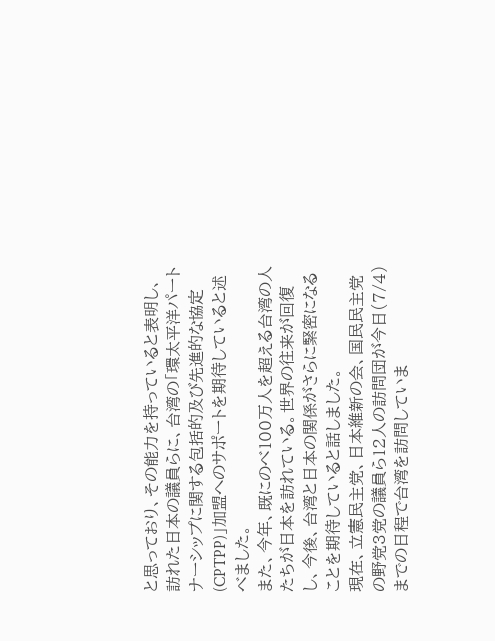と思っており、その能力を持っていると表明し、訪れた日本の議員らに、台湾の「環太平洋パートナーシップに関する包括的及び先進的な協定(CPTPP)」加盟へのサポートを期待していると述べました。
また、今年、既にのべ100万人を超える台湾の人たちが日本を訪れている。世界の往来が回復し、今後、台湾と日本の関係がさらに緊密になることを期待していると話しました。
現在、立憲民主党、日本維新の会、国民民主党の野党3党の議員ら12人の訪問団が今日(7/4)までの日程で台湾を訪問していま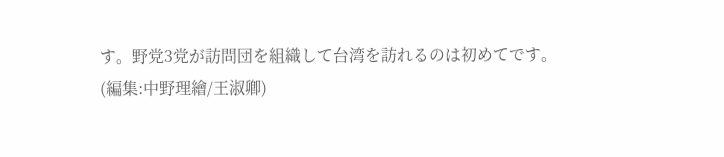す。野党3党が訪問団を組織して台湾を訪れるのは初めてです。
(編集:中野理繪/王淑卿)